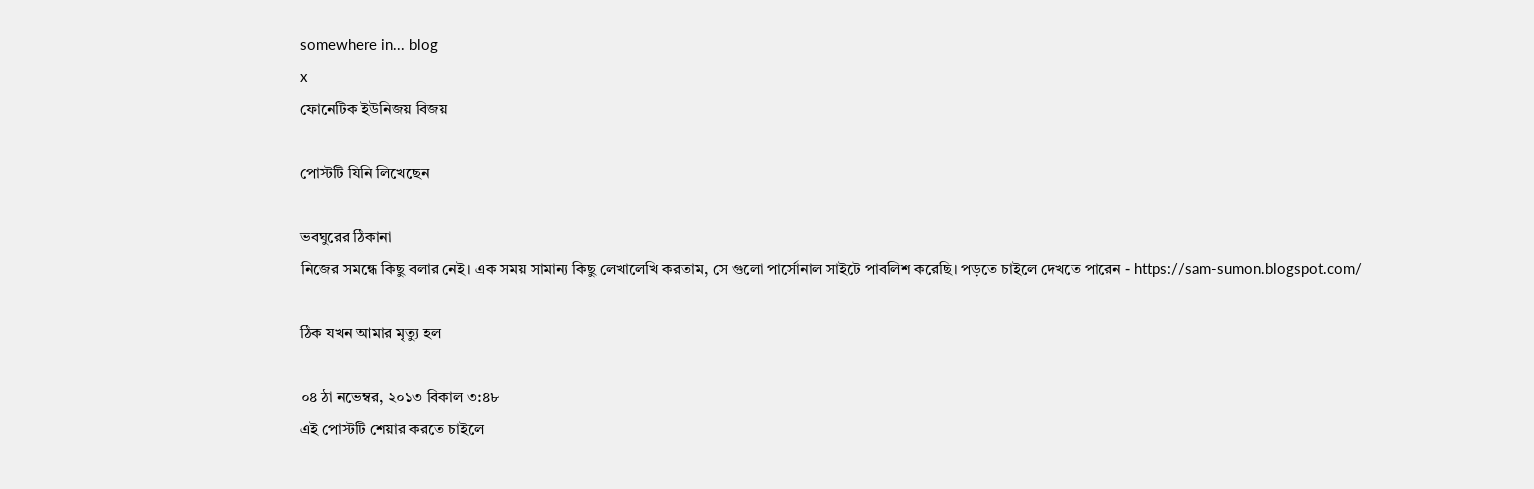somewhere in... blog
x
ফোনেটিক ইউনিজয় বিজয়

পোস্টটি যিনি লিখেছেন

ভবঘুরের ঠিকানা
নিজের সমন্ধে কিছু বলার নেই। এক সময় সামান্য কিছু লেখালেখি করতাম, সে গুলো পার্সোনাল সাইটে পাবলিশ করেছি। পড়তে চাইলে দেখতে পারেন - https://sam-sumon.blogspot.com/

ঠিক যখন আমার মৃত্যু হল

০৪ ঠা নভেম্বর, ২০১৩ বিকাল ৩:৪৮
এই পোস্টটি শেয়ার করতে চাইলে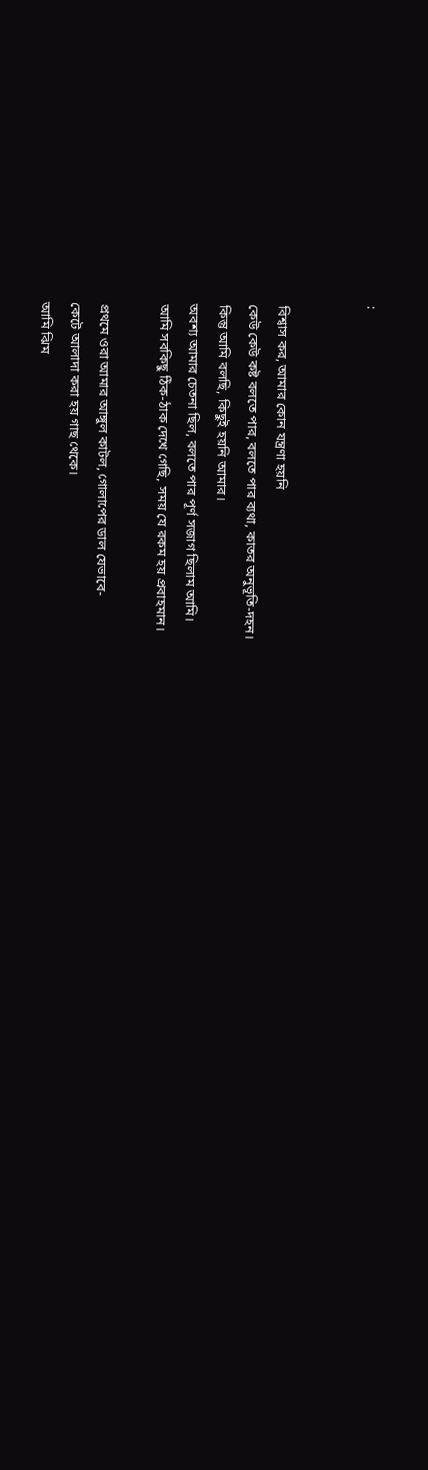:


বিশ্বাস কর, আমার কোন যন্ত্রণা হয়নি
কেউ কেউ কষ্ট বলতে পার, বলতে পার ব্যথা, কাতর অনুভূতি-দহন।
কিন্তু আমি বলছি, কিছুই হয়নি আমার।
অবশ্য আমার চেতনা ছিল, বলতে পার পূর্ণ সজাগ ছিলাম আমি।
আমি সবকিছু ঠিক-ঠাক দেখে গেছি, সময় যে রকম হয় প্রবাহমান।

প্রথমে ওরা আমার আঙ্গুল কাটল, গোলাপের ডাল যেভাবে-
কেটে আলাদা করা হয় গাছ থেকে।
আমি ঝিম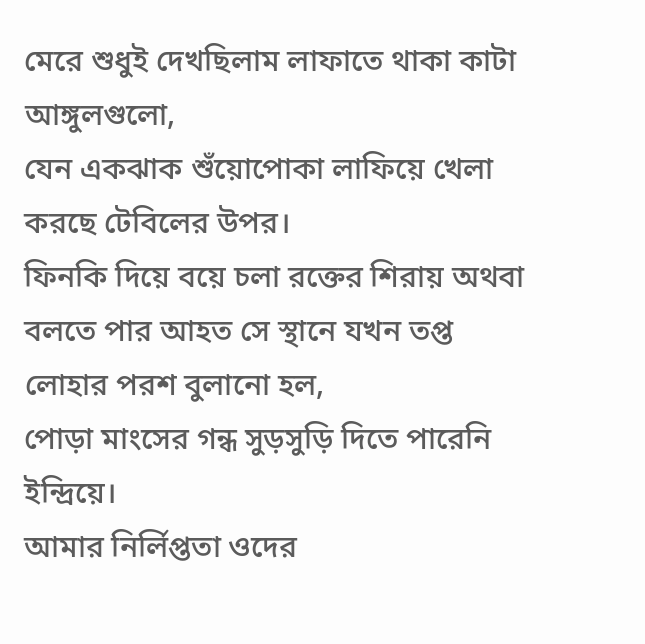মেরে শুধুই দেখছিলাম লাফাতে থাকা কাটা আঙ্গুলগুলো,
যেন একঝাক শুঁয়োপোকা লাফিয়ে খেলা করছে টেবিলের উপর।
ফিনকি দিয়ে বয়ে চলা রক্তের শিরায় অথবা
বলতে পার আহত সে স্থানে যখন তপ্ত লোহার পরশ বুলানো হল,
পোড়া মাংসের গন্ধ সুড়সুড়ি দিতে পারেনি ইন্দ্রিয়ে।
আমার নির্লিপ্ততা ওদের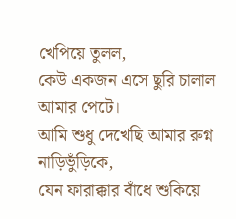খেপিয়ে তুলল,
কেউ একজন এসে ছুরি চালাল আমার পেটে।
আমি শুধু দেখেছি আমার রুগ্ন নাড়িভুঁড়িকে,
যেন ফারাক্কার বাঁধে শুকিয়ে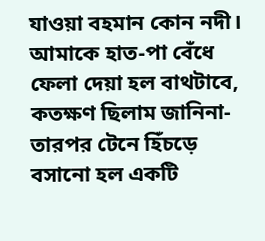যাওয়া বহমান কোন নদী।
আমাকে হাত-পা বেঁধে ফেলা দেয়া হল বাথটাবে, কতক্ষণ ছিলাম জানিনা-
তারপর টেনে হিঁচড়ে বসানো হল একটি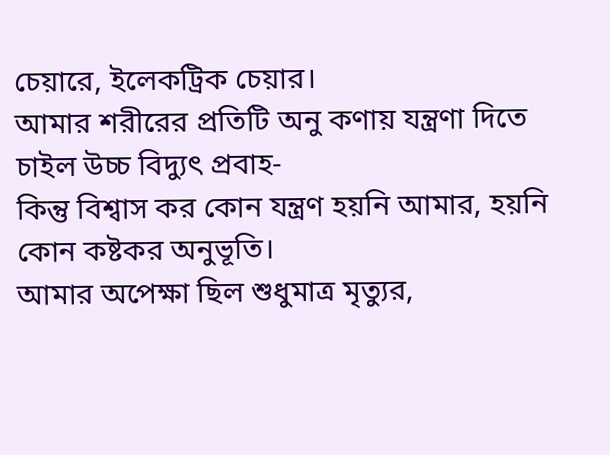চেয়ারে, ইলেকট্রিক চেয়ার।
আমার শরীরের প্রতিটি অনু কণায় যন্ত্রণা দিতে চাইল উচ্চ বিদ্যুৎ প্রবাহ-
কিন্তু বিশ্বাস কর কোন যন্ত্রণ হয়নি আমার, হয়নি কোন কষ্টকর অনুভূতি।
আমার অপেক্ষা ছিল শুধুমাত্র মৃত্যুর,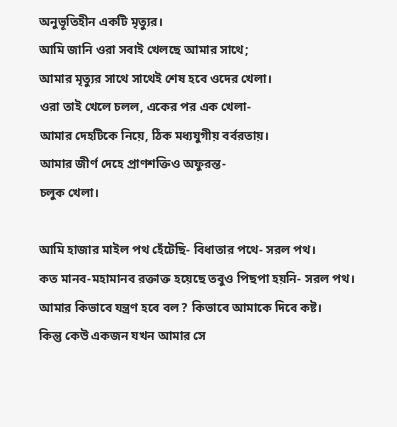অনুভূতিহীন একটি মৃত্যুর।
আমি জানি ওরা সবাই খেলছে আমার সাথে;
আমার মৃত্যুর সাথে সাথেই শেষ হবে ওদের খেলা।
ওরা তাই খেলে চলল, একের পর এক খেলা-
আমার দেহটিকে নিয়ে, ঠিক মধ্যযুগীয় বর্বরতায়।
আমার জীর্ণ দেহে প্রাণশক্তিও অফুরন্ত-
চলুক খেলা।

আমি হাজার মাইল পথ হেঁটেছি- বিধাতার পথে- সরল পথ।
কত মানব-মহামানব রক্তাক্ত হয়েছে তবুও পিছপা হয়নি- সরল পথ।
আমার কিভাবে যন্ত্রণ হবে বল? কিভাবে আমাকে দিবে কষ্ট।
কিন্তু কেউ একজন যখন আমার সে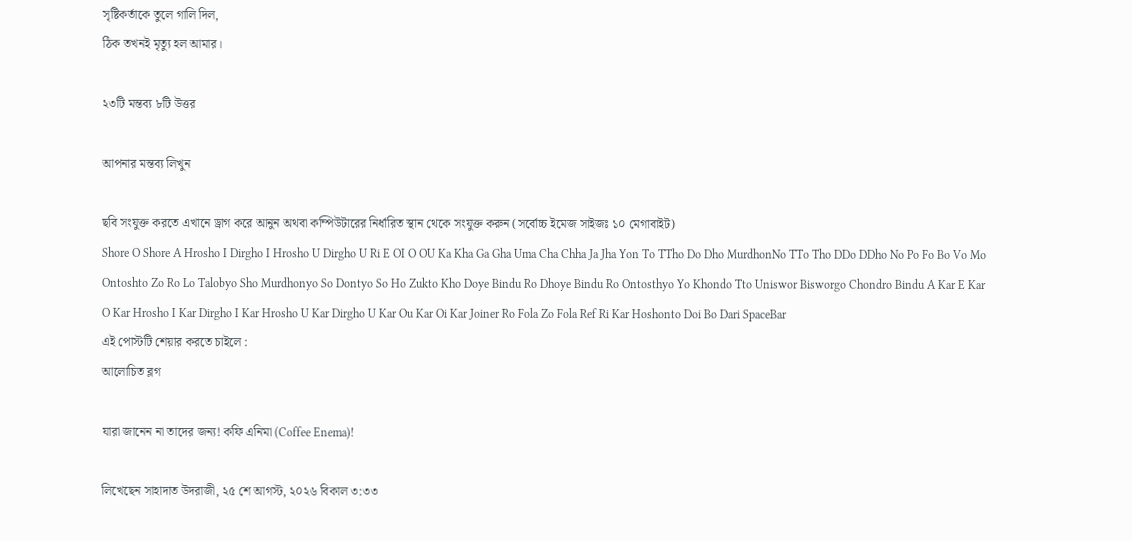সৃষ্টিকর্তাকে তুলে গালি দিল,
ঠিক তখনই মৃত্যু হল আমার।

২৩টি মন্তব্য ৮টি উত্তর

আপনার মন্তব্য লিখুন

ছবি সংযুক্ত করতে এখানে ড্রাগ করে আনুন অথবা কম্পিউটারের নির্ধারিত স্থান থেকে সংযুক্ত করুন (সর্বোচ্চ ইমেজ সাইজঃ ১০ মেগাবাইট)
Shore O Shore A Hrosho I Dirgho I Hrosho U Dirgho U Ri E OI O OU Ka Kha Ga Gha Uma Cha Chha Ja Jha Yon To TTho Do Dho MurdhonNo TTo Tho DDo DDho No Po Fo Bo Vo Mo Ontoshto Zo Ro Lo Talobyo Sho Murdhonyo So Dontyo So Ho Zukto Kho Doye Bindu Ro Dhoye Bindu Ro Ontosthyo Yo Khondo Tto Uniswor Bisworgo Chondro Bindu A Kar E Kar O Kar Hrosho I Kar Dirgho I Kar Hrosho U Kar Dirgho U Kar Ou Kar Oi Kar Joiner Ro Fola Zo Fola Ref Ri Kar Hoshonto Doi Bo Dari SpaceBar
এই পোস্টটি শেয়ার করতে চাইলে :
আলোচিত ব্লগ

যারা জানেন না তাদের জন্য! কফি এনিমা (Coffee Enema)!

লিখেছেন সাহাদাত উদরাজী, ২৫ শে আগস্ট, ২০২৬ বিকাল ৩:৩৩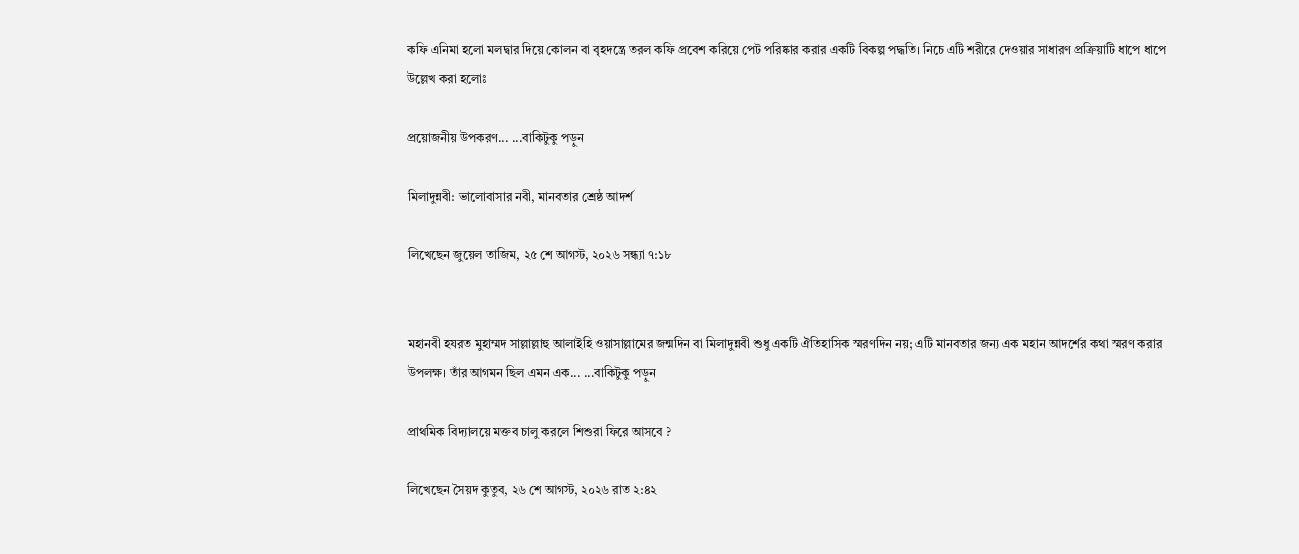কফি এনিমা হলো মলদ্বার দিয়ে কোলন বা বৃহদন্ত্রে তরল কফি প্রবেশ করিয়ে পেট পরিষ্কার করার একটি বিকল্প পদ্ধতি। নিচে এটি শরীরে দেওয়ার সাধারণ প্রক্রিয়াটি ধাপে ধাপে উল্লেখ করা হলোঃ

প্রয়োজনীয় উপকরণ... ...বাকিটুকু পড়ুন

মিলাদুন্নবী: ভালোবাসার নবী, মানবতার শ্রেষ্ঠ আদর্শ

লিখেছেন জুয়েল তাজিম, ২৫ শে আগস্ট, ২০২৬ সন্ধ্যা ৭:১৮


মহানবী হযরত মুহাম্মদ সাল্লাল্লাহু আলাইহি ওয়াসাল্লামের জন্মদিন বা মিলাদুন্নবী শুধু একটি ঐতিহাসিক স্মরণদিন নয়; এটি মানবতার জন্য এক মহান আদর্শের কথা স্মরণ করার উপলক্ষ। তাঁর আগমন ছিল এমন এক... ...বাকিটুকু পড়ুন

প্রাথমিক বিদ্যালয়ে মক্তব চালু করলে শিশুরা ফিরে আসবে ?

লিখেছেন সৈয়দ কুতুব, ২৬ শে আগস্ট, ২০২৬ রাত ২:৪২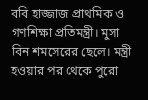ববি হাজ্জাজ প্রাথমিক ও গণশিক্ষা প্রতিমন্ত্রী। মুসা বিন শমসেরের ছেলে। মন্ত্রী হওয়ার পর থেকে পুরো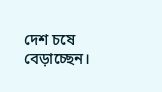দেশ চষে বেড়াচ্ছেন।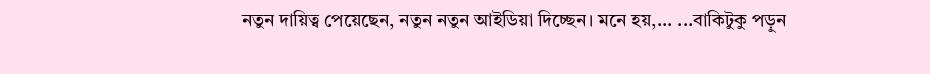নতুন দায়িত্ব পেয়েছেন, নতুন নতুন আইডিয়া দিচ্ছেন। মনে হয়,... ...বাকিটুকু পড়ুন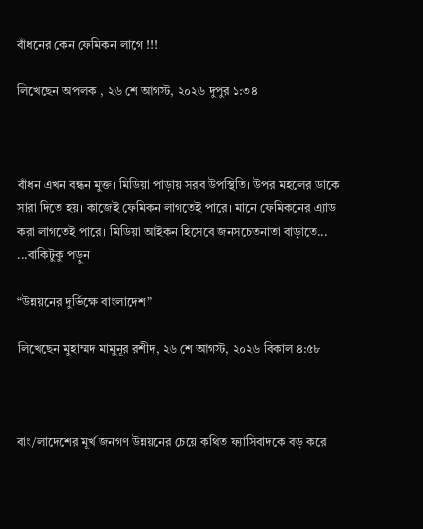বাঁধনের কেন ফেমিকন লাগে !!!

লিখেছেন অপলক , ২৬ শে আগস্ট, ২০২৬ দুপুর ১:৩৪



বাঁধন এখন বন্ধন মুক্ত। মিডিয়া পাড়ায় সরব উপস্থিতি। উপর মহলের ডাকে সারা দিতে হয়। কাজেই ফেমিকন লাগতেই পারে। মানে ফেমিকনের এ্যাড করা লাগতেই পারে। মিডিয়া আইকন হিসেবে জনসচেতনাতা বাড়াতে... ...বাকিটুকু পড়ুন

“উন্নয়নের দুর্ভিক্ষে বাংলাদেশ”

লিখেছেন মুহাম্মদ মামুনূর রশীদ, ২৬ শে আগস্ট, ২০২৬ বিকাল ৪:৫৮



বাং/লাদেশের মূর্খ জনগণ উন্নয়নের চেয়ে কথিত ফ্যাসিবাদকে বড় করে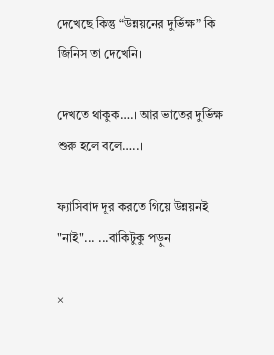দেখেছে কিন্তু “উন্নয়নের দুর্ভিক্ষ” কি জিনিস তা দেখেনি।

দেখতে থাকুক….। আর ভাতের দুর্ভিক্ষ শুরু হলে বলে…..।

ফ্যাসিবাদ দূর করতে গিয়ে উন্নয়নই "নাই"... ...বাকিটুকু পড়ুন

×